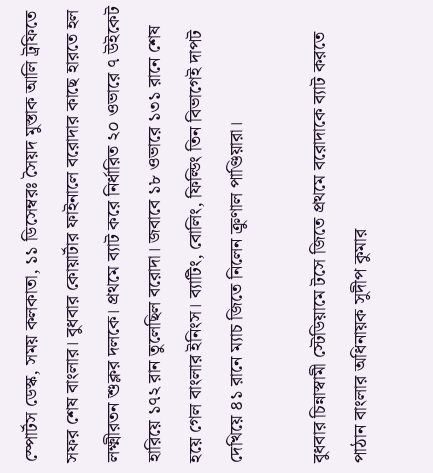স্পোর্টস ডেস্ক, সময় কলকাতা, ১১ ডিসেম্বরঃ সৈয়দ মুস্তাক আলি ট্রফিতে সফর শেষ বাংলার। বুধবার কোয়ার্টার ফাইনালে বরোদার কাছে হারতে হল লক্ষ্মীরতন শুক্লর দলকে। প্রথমে ব্যাট করে নির্ধারিত ২০ ওভারে ৭ উইকেট হারিয়ে ১৭২ রান তুলেছিল বরোদা। জবাবে ১৮ ওভারে ১৩১ রানে শেষ হয়ে গেল বাংলার ইনিংস। ব্যাটিং, বোলিং, ফিল্ডিং তিন বিভাগেই দাপট দেখিয়ে ৪১ রানে ম্যাচ জিতে নিলেন ক্রুণাল পাণ্ডিয়ারা।

বুধবার চিন্নাস্বামী স্টেডিয়ামে টসে জিতে প্রথমে বরোদাকে ব্যাট করতে পাঠান বাংলার অধিনায়ক সুদীপ কুমার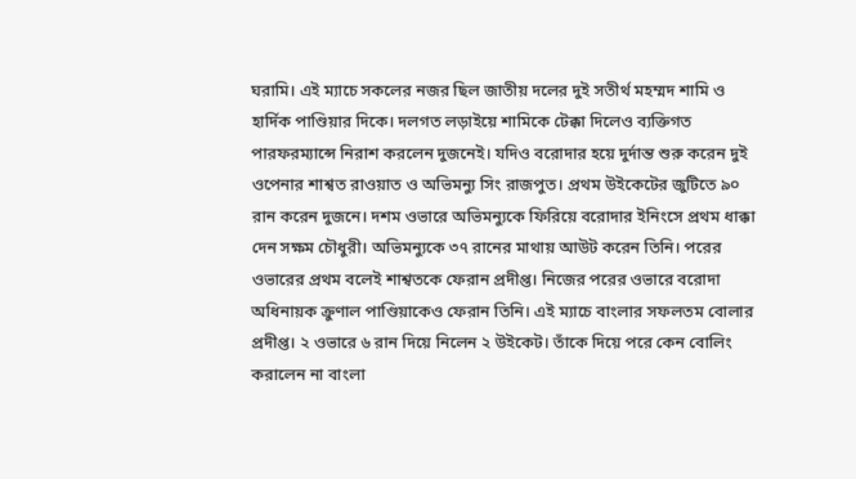ঘরামি। এই ম্যাচে সকলের নজর ছিল জাতীয় দলের দুই সতীর্থ মহম্মদ শামি ও হার্দিক পাণ্ডিয়ার দিকে। দলগত লড়াইয়ে শামিকে টেক্কা দিলেও ব্যক্তিগত পারফরম্যান্সে নিরাশ করলেন দুজনেই। যদিও বরোদার হয়ে দুর্দান্ত শুরু করেন দুই ওপেনার শাশ্বত রাওয়াত ও অভিমন্যু সিং রাজপুত। প্রথম উইকেটের জুটিতে ৯০ রান করেন দুজনে। দশম ওভারে অভিমন্যুকে ফিরিয়ে বরোদার ইনিংসে প্রথম ধাক্কা দেন সক্ষম চৌধুরী। অভিমন্যুকে ৩৭ রানের মাথায় আউট করেন তিনি। পরের ওভারের প্রথম বলেই শাশ্বতকে ফেরান প্রদীপ্ত। নিজের পরের ওভারে বরোদা অধিনায়ক ক্রুণাল পাণ্ডিয়াকেও ফেরান তিনি। এই ম্যাচে বাংলার সফলতম বোলার প্রদীপ্ত। ২ ওভারে ৬ রান দিয়ে নিলেন ২ উইকেট। তাঁকে দিয়ে পরে কেন বোলিং করালেন না বাংলা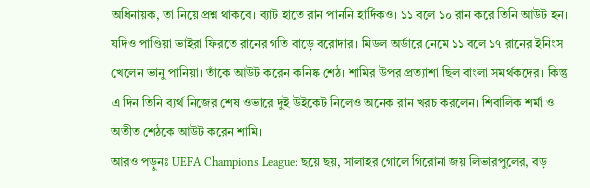অধিনায়ক, তা নিয়ে প্রশ্ন থাকবে। ব্যাট হাতে রান পাননি হার্দিকও। ১১ বলে ১০ রান করে তিনি আউট হন। যদিও পাণ্ডিয়া ভাইরা ফিরতে রানের গতি বাড়ে বরোদার। মিডল অর্ডারে নেমে ১১ বলে ১৭ রানের ইনিংস খেলেন ভানু পানিয়া। তাঁকে আউট করেন কনিষ্ক শেঠ। শামির উপর প্রত্যাশা ছিল বাংলা সমর্থকদের। কিন্তু এ দিন তিনি ব্যর্থ নিজের শেষ ওভারে দুই উইকেট নিলেও অনেক রান খরচ করলেন। শিবালিক শর্মা ও অতীত শেঠকে আউট করেন শামি।
আরও পড়ুনঃ UEFA Champions League: ছয়ে ছয়, সালাহর গোলে গিরোনা জয় লিভারপুলের, বড়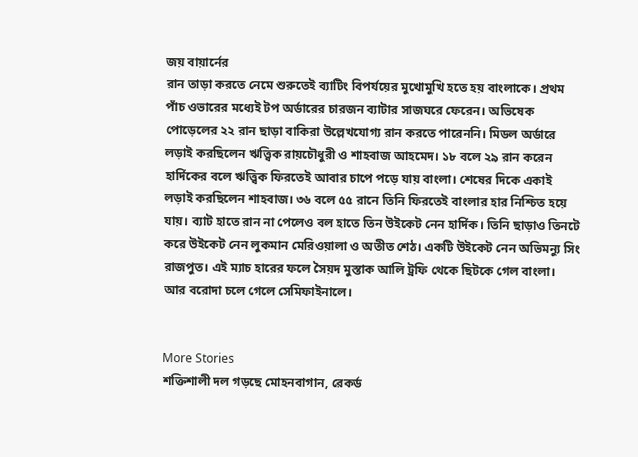জয় বায়ার্নের
রান তাড়া করতে নেমে শুরুতেই ব্যাটিং বিপর্যয়ের মুখোমুখি হতে হয় বাংলাকে। প্রথম পাঁচ ওভারের মধ্যেই টপ অর্ডারের চারজন ব্যাটার সাজঘরে ফেরেন। অভিষেক পোড়েলের ২২ রান ছাড়া বাকিরা উল্লেখযোগ্য রান করতে পারেননি। মিডল অর্ডারে লড়াই করছিলেন ঋত্ত্বিক রায়চৌধুরী ও শাহবাজ আহমেদ। ১৮ বলে ২৯ রান করেন হার্দিকের বলে ঋত্ত্বিক ফিরতেই আবার চাপে পড়ে যায় বাংলা। শেষের দিকে একাই লড়াই করছিলেন শাহবাজ। ৩৬ বলে ৫৫ রানে তিনি ফিরতেই বাংলার হার নিশ্চিত হয়ে যায়। ব্যাট হাতে রান না পেলেও বল হাতে তিন উইকেট নেন হার্দিক। তিনি ছাড়াও তিনটে করে উইকেট নেন লুকমান মেরিওয়ালা ও অতীত শেঠ। একটি উইকেট নেন অভিমন্যু সিং রাজপুত। এই ম্যাচ হারের ফলে সৈয়দ মুস্তাক আলি ট্রফি থেকে ছিটকে গেল বাংলা। আর বরোদা চলে গেলে সেমিফাইনালে।


More Stories
শক্তিশালী দল গড়ছে মোহনবাগান, রেকর্ড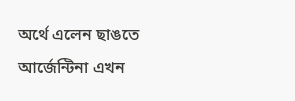অর্থে এলেন ছাঙতে
আর্জেন্টিনা এখন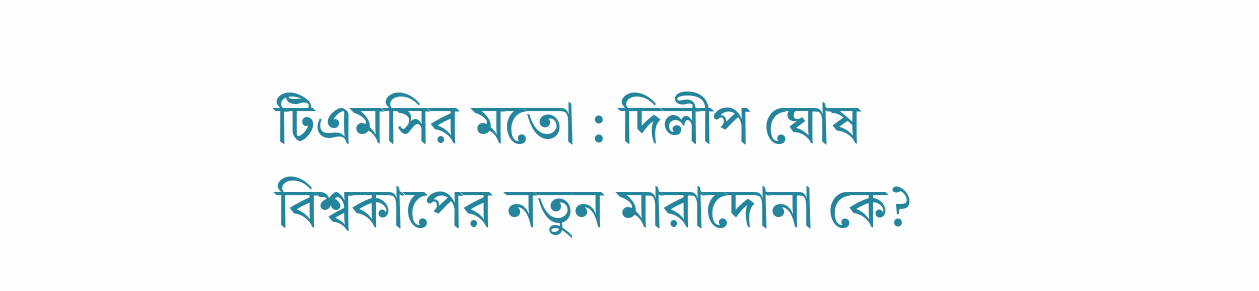টিএমসির মতো : দিলীপ ঘোষ
বিশ্বকাপের নতুন মারাদোনা কে?